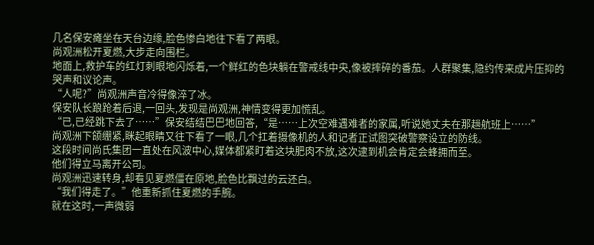几名保安瘫坐在天台边缘,脸色惨白地往下看了两眼。
尚观洲松开夏燃,大步走向围栏。
地面上,救护车的红灯刺眼地闪烁着,一个鲜红的色块躺在警戒线中央,像被摔碎的番茄。人群聚集,隐约传来成片压抑的哭声和议论声。
“人呢?”尚观洲声音冷得像淬了冰。
保安队长踉跄着后退,一回头,发现是尚观洲,神情变得更加慌乱。
“已,已经跳下去了……”保安结结巴巴地回答,“是……上次空难遇难者的家属,听说她丈夫在那趟航班上……”
尚观洲下颌绷紧,眯起眼睛又往下看了一眼,几个扛着摄像机的人和记者正试图突破警察设立的防线。
这段时间尚氏集团一直处在风波中心,媒体都紧盯着这块肥肉不放,这次逮到机会肯定会蜂拥而至。
他们得立马离开公司。
尚观洲迅速转身,却看见夏燃僵在原地,脸色比飘过的云还白。
“我们得走了。”他重新抓住夏燃的手腕。
就在这时,一声微弱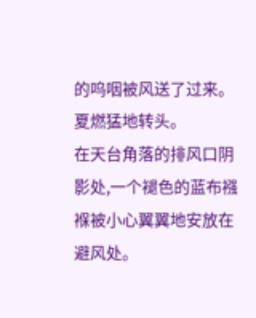的呜咽被风送了过来。
夏燃猛地转头。
在天台角落的排风口阴影处,一个褪色的蓝布襁褓被小心翼翼地安放在避风处。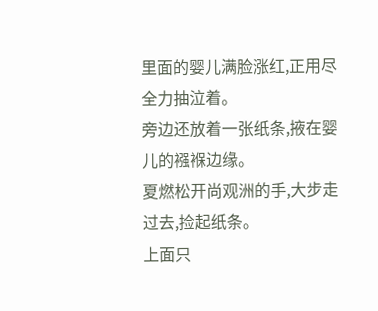里面的婴儿满脸涨红,正用尽全力抽泣着。
旁边还放着一张纸条,掖在婴儿的襁褓边缘。
夏燃松开尚观洲的手,大步走过去,捡起纸条。
上面只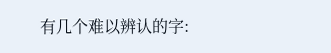有几个难以辨认的字: